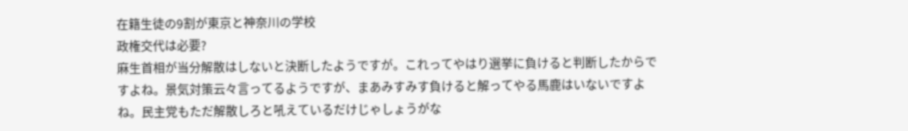在籍生徒の9割が東京と神奈川の学校
政権交代は必要?
麻生首相が当分解散はしないと決断したようですが。これってやはり選挙に負けると判断したからですよね。景気対策云々言ってるようですが、まあみすみす負けると解ってやる馬鹿はいないですよね。民主党もただ解散しろと吼えているだけじゃしょうがな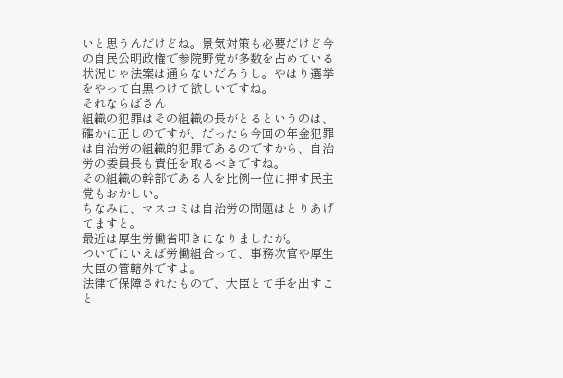いと思うんだけどね。景気対策も必要だけど今の自民公明政権で参院野党が多数を占めている状況じゃ法案は通らないだろうし。やはり選挙をやって白黒つけて欲しいですね。
それならばさん
組織の犯罪はその組織の長がとるというのは、確かに正しのですが、だったら今回の年金犯罪は自治労の組織的犯罪であるのですから、自治労の委員長も責任を取るべきですね。
その組織の幹部である人を比例一位に押す民主党もおかしい。
ちなみに、マスコミは自治労の問題はとりあげてますと。
最近は厚生労働省叩きになりましたが。
ついでにいえば労働組合って、事務次官や厚生大臣の管轄外ですよ。
法律で保障されたもので、大臣とて手を出すこと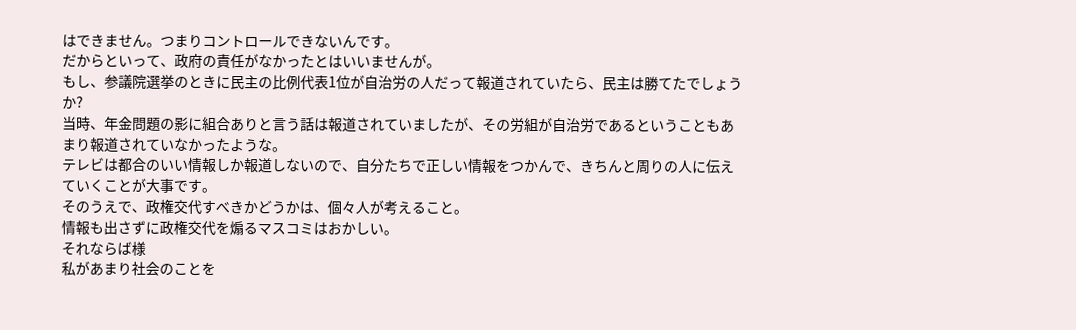はできません。つまりコントロールできないんです。
だからといって、政府の責任がなかったとはいいませんが。
もし、参議院選挙のときに民主の比例代表1位が自治労の人だって報道されていたら、民主は勝てたでしょうか?
当時、年金問題の影に組合ありと言う話は報道されていましたが、その労組が自治労であるということもあまり報道されていなかったような。
テレビは都合のいい情報しか報道しないので、自分たちで正しい情報をつかんで、きちんと周りの人に伝えていくことが大事です。
そのうえで、政権交代すべきかどうかは、個々人が考えること。
情報も出さずに政権交代を煽るマスコミはおかしい。
それならば様
私があまり社会のことを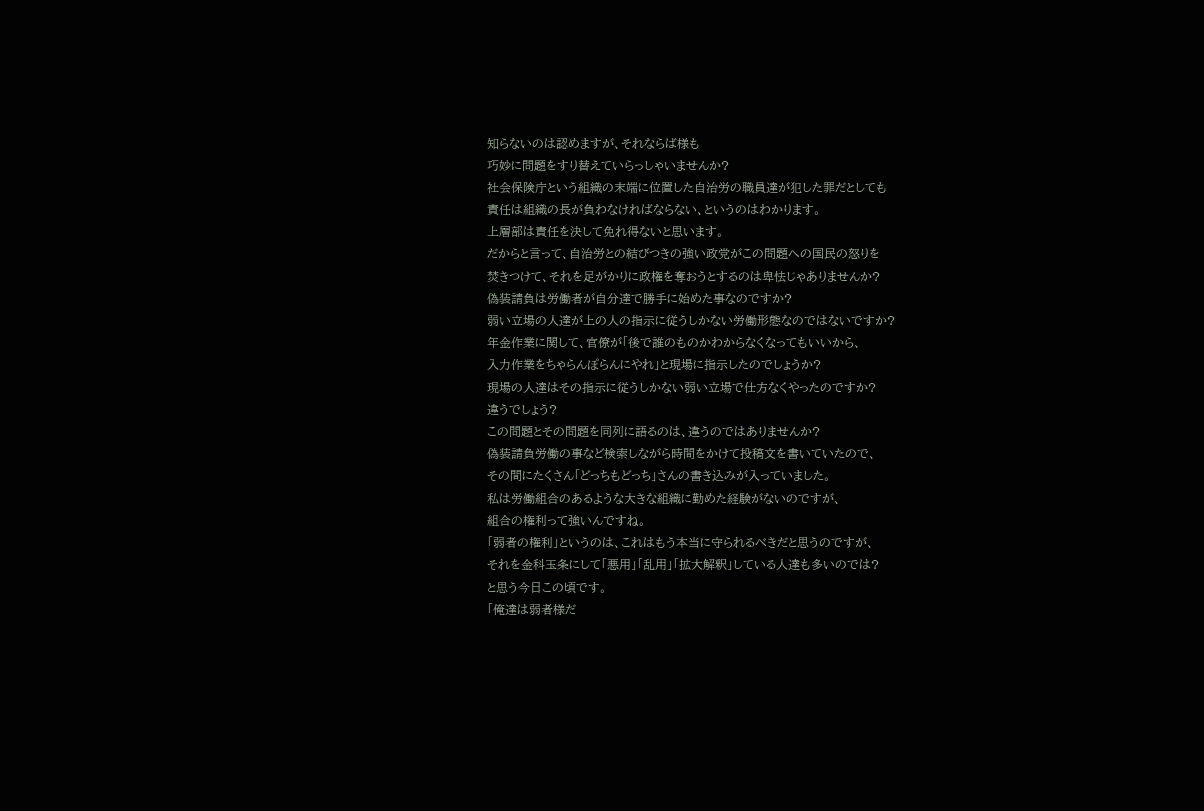知らないのは認めますが、それならば様も
巧妙に問題をすり替えていらっしゃいませんか?
社会保険庁という組織の末端に位置した自治労の職員達が犯した罪だとしても
責任は組織の長が負わなければならない、というのはわかります。
上層部は責任を決して免れ得ないと思います。
だからと言って、自治労との結びつきの強い政党がこの問題への国民の怒りを
焚きつけて、それを足がかりに政権を奪おうとするのは卑怯じゃありませんか?
偽装請負は労働者が自分達で勝手に始めた事なのですか?
弱い立場の人達が上の人の指示に従うしかない労働形態なのではないですか?
年金作業に関して、官僚が「後で誰のものかわからなくなってもいいから、
入力作業をちゃらんぽらんにやれ」と現場に指示したのでしょうか?
現場の人達はその指示に従うしかない弱い立場で仕方なくやったのですか?
違うでしょう?
この問題とその問題を同列に語るのは、違うのではありませんか?
偽装請負労働の事など検索しながら時間をかけて投稿文を書いていたので、
その間にたくさん「どっちもどっち」さんの書き込みが入っていました。
私は労働組合のあるような大きな組織に勤めた経験がないのですが、
組合の権利って強いんですね。
「弱者の権利」というのは、これはもう本当に守られるべきだと思うのですが、
それを金科玉条にして「悪用」「乱用」「拡大解釈」している人達も多いのでは?
と思う今日この頃です。
「俺達は弱者様だ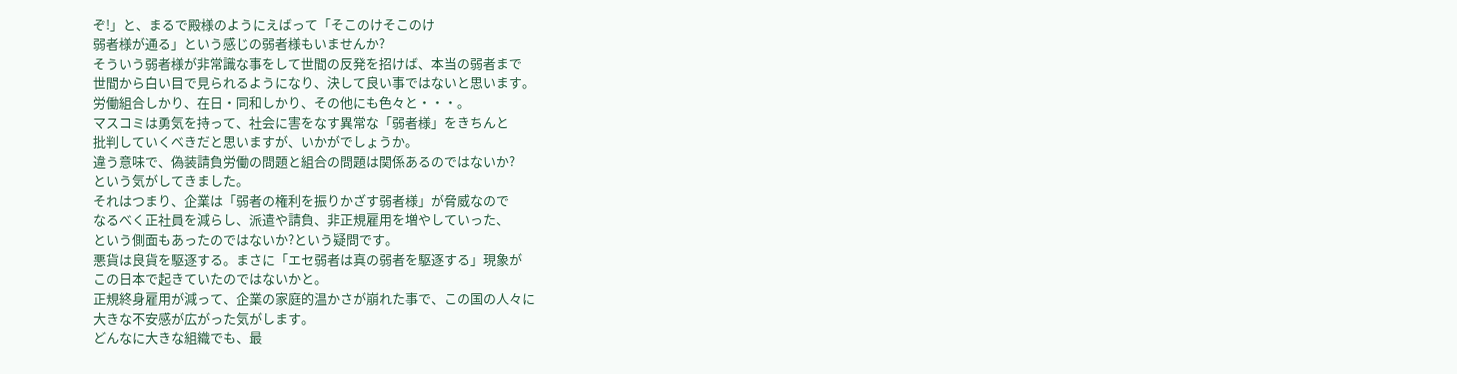ぞ!」と、まるで殿様のようにえばって「そこのけそこのけ
弱者様が通る」という感じの弱者様もいませんか?
そういう弱者様が非常識な事をして世間の反発を招けば、本当の弱者まで
世間から白い目で見られるようになり、決して良い事ではないと思います。
労働組合しかり、在日・同和しかり、その他にも色々と・・・。
マスコミは勇気を持って、社会に害をなす異常な「弱者様」をきちんと
批判していくべきだと思いますが、いかがでしょうか。
違う意味で、偽装請負労働の問題と組合の問題は関係あるのではないか?
という気がしてきました。
それはつまり、企業は「弱者の権利を振りかざす弱者様」が脅威なので
なるべく正社員を減らし、派遣や請負、非正規雇用を増やしていった、
という側面もあったのではないか?という疑問です。
悪貨は良貨を駆逐する。まさに「エセ弱者は真の弱者を駆逐する」現象が
この日本で起きていたのではないかと。
正規終身雇用が減って、企業の家庭的温かさが崩れた事で、この国の人々に
大きな不安感が広がった気がします。
どんなに大きな組織でも、最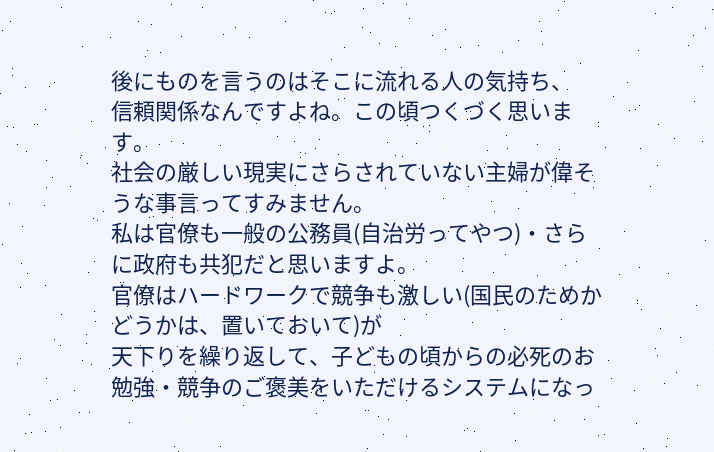後にものを言うのはそこに流れる人の気持ち、
信頼関係なんですよね。この頃つくづく思います。
社会の厳しい現実にさらされていない主婦が偉そうな事言ってすみません。
私は官僚も一般の公務員(自治労ってやつ)・さらに政府も共犯だと思いますよ。
官僚はハードワークで競争も激しい(国民のためかどうかは、置いておいて)が
天下りを繰り返して、子どもの頃からの必死のお勉強・競争のご褒美をいただけるシステムになっ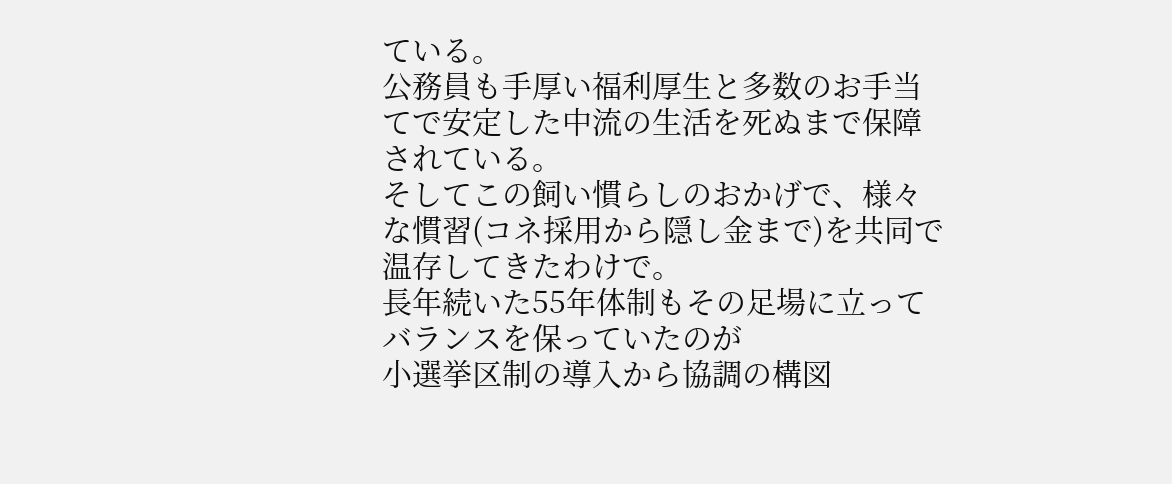ている。
公務員も手厚い福利厚生と多数のお手当てで安定した中流の生活を死ぬまで保障されている。
そしてこの飼い慣らしのおかげで、様々な慣習(コネ採用から隠し金まで)を共同で温存してきたわけで。
長年続いた55年体制もその足場に立ってバランスを保っていたのが
小選挙区制の導入から協調の構図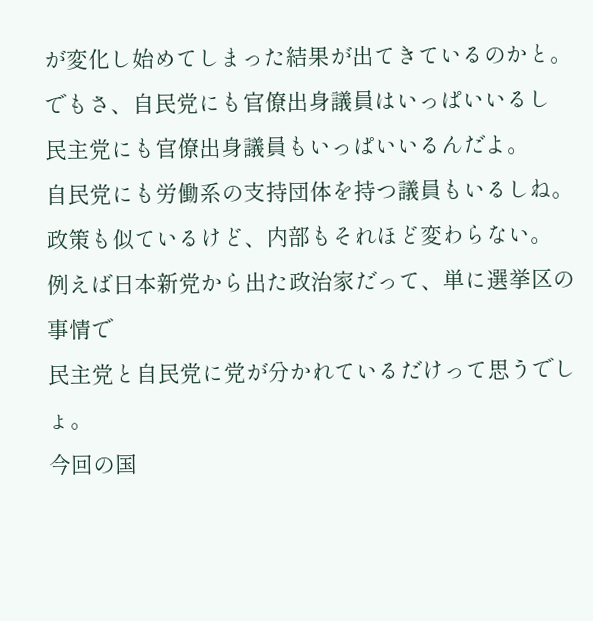が変化し始めてしまった結果が出てきているのかと。
でもさ、自民党にも官僚出身議員はいっぱいいるし
民主党にも官僚出身議員もいっぱいいるんだよ。
自民党にも労働系の支持団体を持つ議員もいるしね。
政策も似ているけど、内部もそれほど変わらない。
例えば日本新党から出た政治家だって、単に選挙区の事情で
民主党と自民党に党が分かれているだけって思うでしょ。
今回の国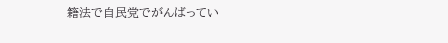籍法で自民党でがんばってい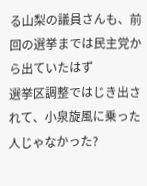る山梨の議員さんも、前回の選挙までは民主党から出ていたはず
選挙区調整ではじき出されて、小泉旋風に乗った人じゃなかった?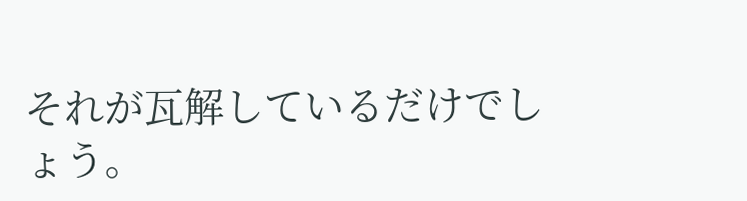それが瓦解しているだけでしょう。